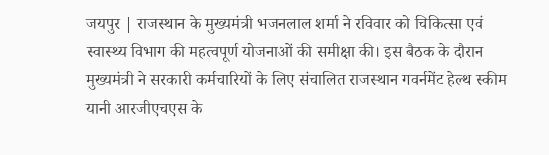जयपुर | राजस्थान के मुख्यमंत्री भजनलाल शर्मा ने रविवार को चिकित्सा एवं स्वास्थ्य विभाग की महत्वपूर्ण योजनाओं की समीक्षा की। इस बैठक के दौरान मुख्यमंत्री ने सरकारी कर्मचारियों के लिए संचालित राजस्थान गवर्नमेंट हेल्थ स्कीम यानी आरजीएचएस के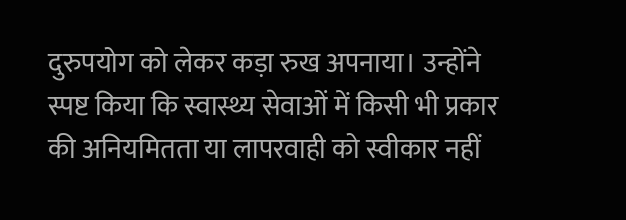दुरुपयोग को लेकर कड़ा रुख अपनाया। उन्होंने स्पष्ट किया कि स्वास्थ्य सेवाओं में किसी भी प्रकार की अनियमितता या लापरवाही को स्वीकार नहीं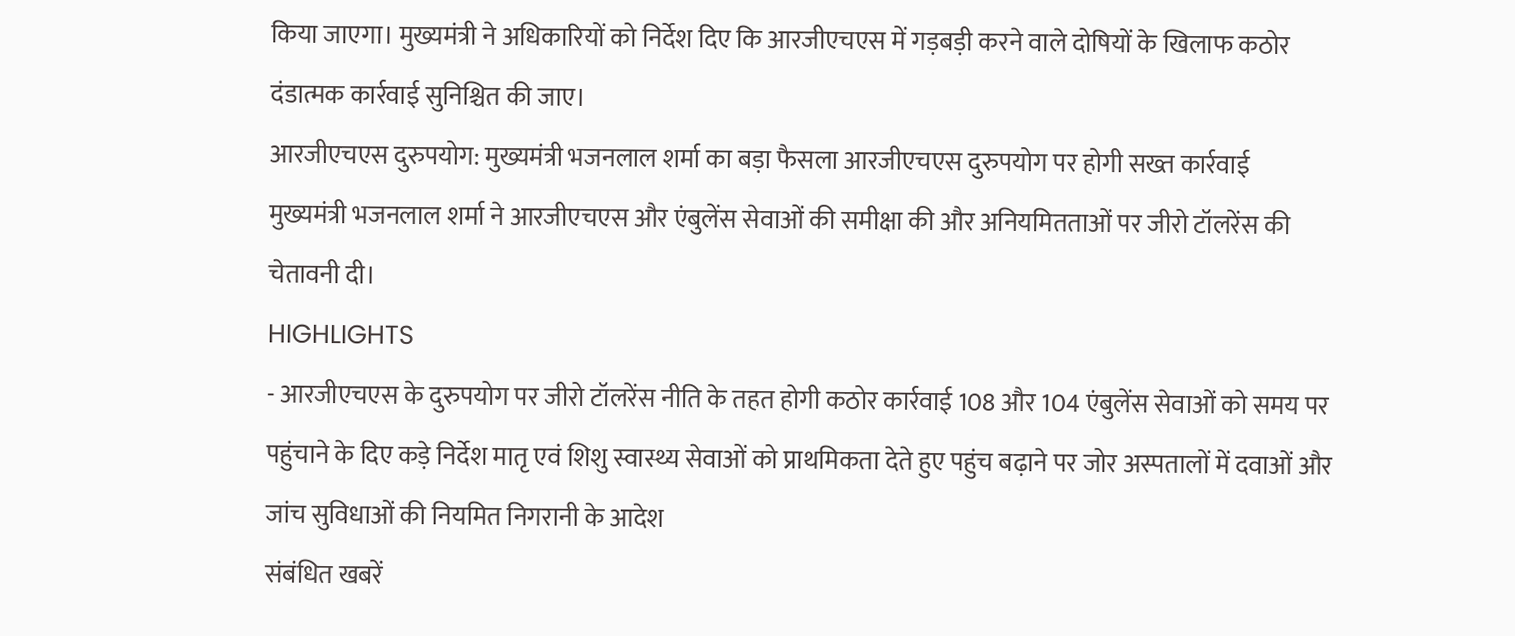किया जाएगा। मुख्यमंत्री ने अधिकारियों को निर्देश दिए कि आरजीएचएस में गड़बड़ी करने वाले दोषियों के खिलाफ कठोर दंडात्मक कार्रवाई सुनिश्चित की जाए।
आरजीएचएस दुरुपयोग: मुख्यमंत्री भजनलाल शर्मा का बड़ा फैसला आरजीएचएस दुरुपयोग पर होगी सख्त कार्रवाई
मुख्यमंत्री भजनलाल शर्मा ने आरजीएचएस और एंबुलेंस सेवाओं की समीक्षा की और अनियमितताओं पर जीरो टॉलरेंस की चेतावनी दी।
HIGHLIGHTS
- आरजीएचएस के दुरुपयोग पर जीरो टॉलरेंस नीति के तहत होगी कठोर कार्रवाई 108 और 104 एंबुलेंस सेवाओं को समय पर पहुंचाने के दिए कड़े निर्देश मातृ एवं शिशु स्वास्थ्य सेवाओं को प्राथमिकता देते हुए पहुंच बढ़ाने पर जोर अस्पतालों में दवाओं और जांच सुविधाओं की नियमित निगरानी के आदेश
संबंधित खबरें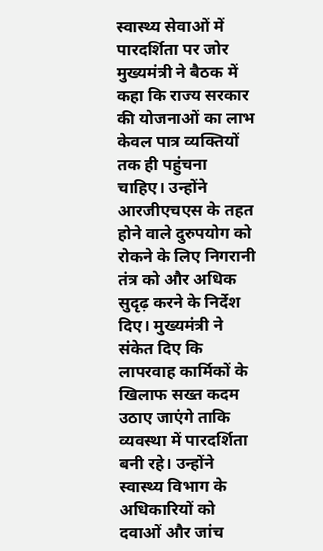स्वास्थ्य सेवाओं में पारदर्शिता पर जोर
मुख्यमंत्री ने बैठक में कहा कि राज्य सरकार की योजनाओं का लाभ केवल पात्र व्यक्तियों तक ही पहुंचना चाहिए। उन्होंने आरजीएचएस के तहत होने वाले दुरुपयोग को रोकने के लिए निगरानी तंत्र को और अधिक सुदृढ़ करने के निर्देश दिए। मुख्यमंत्री ने संकेत दिए कि लापरवाह कार्मिकों के खिलाफ सख्त कदम उठाए जाएंगे ताकि व्यवस्था में पारदर्शिता बनी रहे। उन्होंने स्वास्थ्य विभाग के अधिकारियों को दवाओं और जांच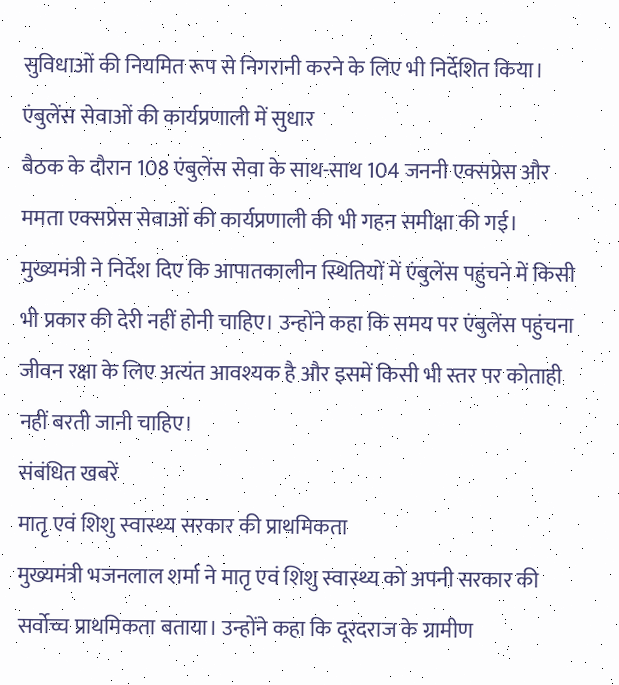सुविधाओं की नियमित रूप से निगरानी करने के लिए भी निर्देशित किया।
एंबुलेंस सेवाओं की कार्यप्रणाली में सुधार
बैठक के दौरान 108 एंबुलेंस सेवा के साथ-साथ 104 जननी एक्सप्रेस और ममता एक्सप्रेस सेवाओं की कार्यप्रणाली की भी गहन समीक्षा की गई। मुख्यमंत्री ने निर्देश दिए कि आपातकालीन स्थितियों में एंबुलेंस पहुंचने में किसी भी प्रकार की देरी नहीं होनी चाहिए। उन्होंने कहा कि समय पर एंबुलेंस पहुंचना जीवन रक्षा के लिए अत्यंत आवश्यक है और इसमें किसी भी स्तर पर कोताही नहीं बरती जानी चाहिए।
संबंधित खबरें
मातृ एवं शिशु स्वास्थ्य सरकार की प्राथमिकता
मुख्यमंत्री भजनलाल शर्मा ने मातृ एवं शिशु स्वास्थ्य को अपनी सरकार की सर्वोच्च प्राथमिकता बताया। उन्होंने कहा कि दूरदराज के ग्रामीण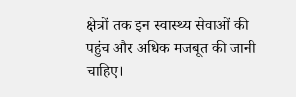क्षेत्रों तक इन स्वास्थ्य सेवाओं की पहुंच और अधिक मजबूत की जानी चाहिए।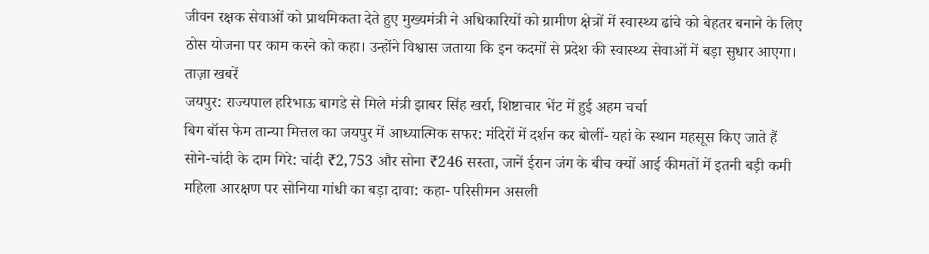जीवन रक्षक सेवाओं को प्राथमिकता देते हुए मुख्यमंत्री ने अधिकारियों को ग्रामीण क्षेत्रों में स्वास्थ्य ढांचे को बेहतर बनाने के लिए ठोस योजना पर काम करने को कहा। उन्होंने विश्वास जताया कि इन कदमों से प्रदेश की स्वास्थ्य सेवाओं में बड़ा सुधार आएगा।
ताज़ा खबरें
जयपुर: राज्यपाल हरिभाऊ बागडे से मिले मंत्री झाबर सिंह खर्रा, शिष्टाचार भेंट में हुई अहम चर्चा
बिग बॉस फेम तान्या मित्तल का जयपुर में आध्यात्मिक सफर: मंदिरों में दर्शन कर बोलीं- यहां के स्थान महसूस किए जाते हैं
सोने-चांदी के दाम गिरे: चांदी ₹2,753 और सोना ₹246 सस्ता, जानें ईरान जंग के बीच क्यों आई कीमतों में इतनी बड़ी कमी
महिला आरक्षण पर सोनिया गांधी का बड़ा दावा: कहा- परिसीमन असली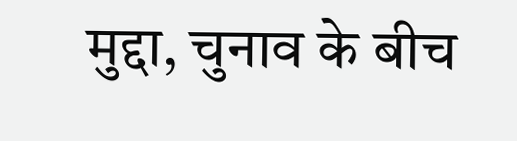मुद्दा, चुनाव के बीच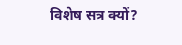विशेष सत्र क्यों?